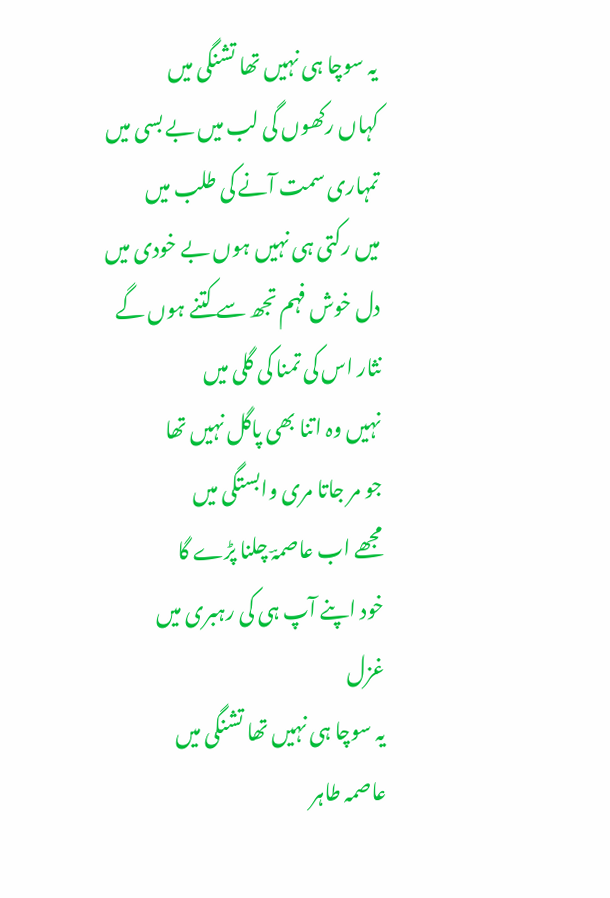یہ سوچا ہی نہیں تھا تشنگی میں
کہاں رکھوں گی لب میں بے بسی میں
تمہاری سمت آنے کی طلب میں
میں رکتی ہی نہیں ہوں بے خودی میں
دل خوش فہم تجھ سے کتنے ہوں گے
نثار اس کی تمنا کی گلی میں
نہیں وہ اتنا بھی پاگل نہیں تھا
جو مر جاتا مری وابستگی میں
مجھے اب عاصمہؔ چلنا پڑے گا
خود اپنے آپ ہی کی رہبری میں
غزل
یہ سوچا ہی نہیں تھا تشنگی میں
عاصمہ طاہر